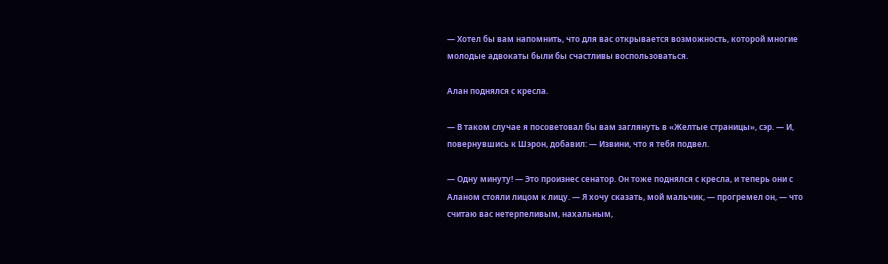— Хотел бы вам напомнить, что для вас открывается возможность, которой многие молодые адвокаты были бы счастливы воспользоваться.

Алан поднялся с кресла.

— В таком случае я посоветовал бы вам заглянуть в «Желтые страницы», сэр. — И, повернувшись к Шэрон, добавил: — Извини, что я тебя подвел.

— Одну минуту! — Это произнес сенатор. Он тоже поднялся с кресла, и теперь они с Аланом стояли лицом к лицу. — Я хочу сказать, мой мальчик, — прогремел он, — что считаю вас нетерпеливым, нахальным,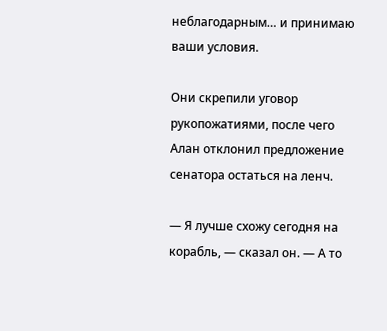неблагодарным… и принимаю ваши условия.

Они скрепили уговор рукопожатиями, после чего Алан отклонил предложение сенатора остаться на ленч.

— Я лучше схожу сегодня на корабль, — сказал он. — А то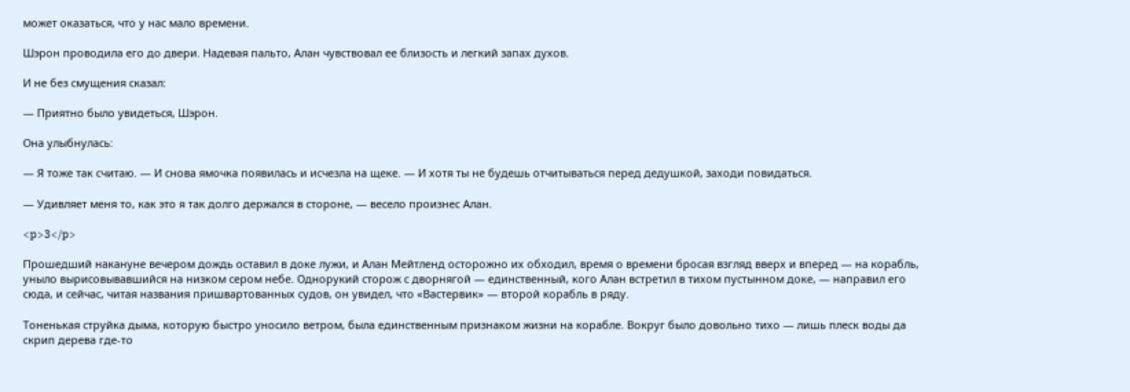может оказаться, что у нас мало времени.

Шэрон проводила его до двери. Надевая пальто, Алан чувствовал ее близость и легкий запах духов.

И не без смущения сказал:

— Приятно было увидеться, Шэрон.

Она улыбнулась:

— Я тоже так считаю. — И снова ямочка появилась и исчезла на щеке. — И хотя ты не будешь отчитываться перед дедушкой, заходи повидаться.

— Удивляет меня то, как это я так долго держался в стороне, — весело произнес Алан.

<p>3</p>

Прошедший накануне вечером дождь оставил в доке лужи, и Алан Мейтленд осторожно их обходил, время о времени бросая взгляд вверх и вперед — на корабль, уныло вырисовывавшийся на низком сером небе. Однорукий сторож с дворнягой — единственный, кого Алан встретил в тихом пустынном доке, — направил его сюда, и сейчас, читая названия пришвартованных судов, он увидел, что «Вастервик» — второй корабль в ряду.

Тоненькая струйка дыма, которую быстро уносило ветром, была единственным признаком жизни на корабле. Вокруг было довольно тихо — лишь плеск воды да скрип дерева где-то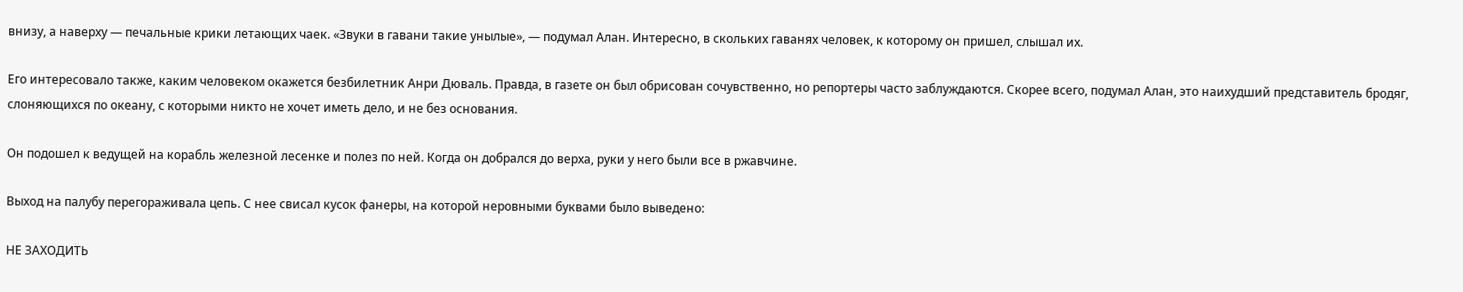внизу, а наверху — печальные крики летающих чаек. «Звуки в гавани такие унылые», — подумал Алан. Интересно, в скольких гаванях человек, к которому он пришел, слышал их.

Его интересовало также, каким человеком окажется безбилетник Анри Дюваль. Правда, в газете он был обрисован сочувственно, но репортеры часто заблуждаются. Скорее всего, подумал Алан, это наихудший представитель бродяг, слоняющихся по океану, с которыми никто не хочет иметь дело, и не без основания.

Он подошел к ведущей на корабль железной лесенке и полез по ней. Когда он добрался до верха, руки у него были все в ржавчине.

Выход на палубу перегораживала цепь. С нее свисал кусок фанеры, на которой неровными буквами было выведено:

НЕ ЗАХОДИТЬ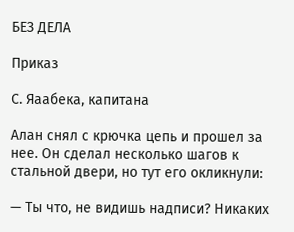БЕЗ ДЕЛА

Приказ

С. Яаабека, капитана

Алан снял с крючка цепь и прошел за нее. Он сделал несколько шагов к стальной двери, но тут его окликнули:

— Ты что, не видишь надписи? Никаких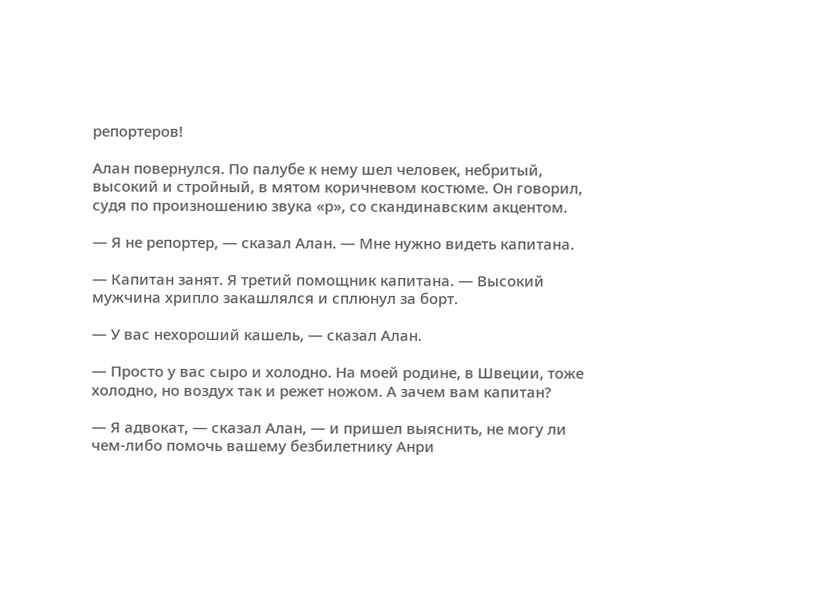репортеров!

Алан повернулся. По палубе к нему шел человек, небритый, высокий и стройный, в мятом коричневом костюме. Он говорил, судя по произношению звука «р», со скандинавским акцентом.

— Я не репортер, — сказал Алан. — Мне нужно видеть капитана.

— Капитан занят. Я третий помощник капитана. — Высокий мужчина хрипло закашлялся и сплюнул за борт.

— У вас нехороший кашель, — сказал Алан.

— Просто у вас сыро и холодно. На моей родине, в Швеции, тоже холодно, но воздух так и режет ножом. А зачем вам капитан?

— Я адвокат, — сказал Алан, — и пришел выяснить, не могу ли чем-либо помочь вашему безбилетнику Анри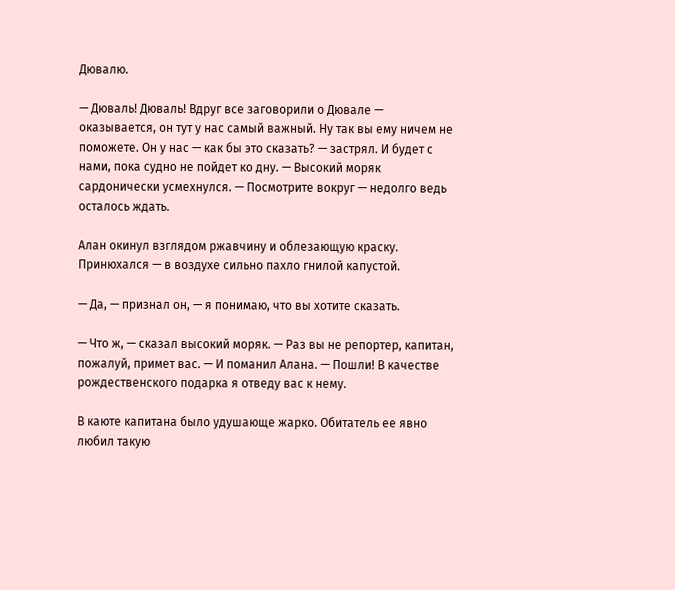Дювалю.

— Дюваль! Дюваль! Вдруг все заговорили о Дювале — оказывается, он тут у нас самый важный. Ну так вы ему ничем не поможете. Он у нас — как бы это сказать? — застрял. И будет с нами, пока судно не пойдет ко дну. — Высокий моряк сардонически усмехнулся. — Посмотрите вокруг — недолго ведь осталось ждать.

Алан окинул взглядом ржавчину и облезающую краску. Принюхался — в воздухе сильно пахло гнилой капустой.

— Да, — признал он, — я понимаю, что вы хотите сказать.

— Что ж, — сказал высокий моряк. — Раз вы не репортер, капитан, пожалуй, примет вас. — И поманил Алана. — Пошли! В качестве рождественского подарка я отведу вас к нему.

В каюте капитана было удушающе жарко. Обитатель ее явно любил такую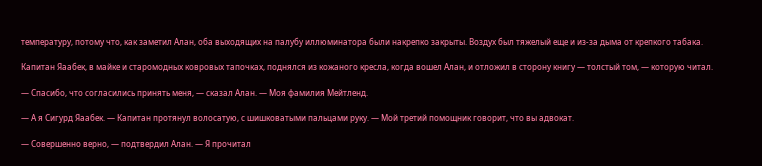температуру, потому что, как заметил Алан, оба выходящих на палубу иллюминатора были накрепко закрыты. Воздух был тяжелый еще и из-за дыма от крепкого табака.

Капитан Яаабек, в майке и старомодных ковровых тапочках, поднялся из кожаного кресла, когда вошел Алан, и отложил в сторону книгу — толстый том, — которую читал.

— Спасибо, что согласились принять меня, — сказал Алан. — Моя фамилия Мейтленд.

— А я Сигурд Яаабек. — Капитан протянул волосатую, с шишковатыми пальцами руку. — Мой третий помощник говорит, что вы адвокат.

— Совершенно верно, — подтвердил Алан. — Я прочитал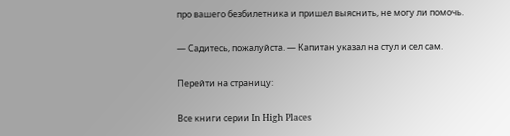про вашего безбилетника и пришел выяснить, не могу ли помочь.

— Садитесь, пожалуйста. — Капитан указал на стул и сел сам.

Перейти на страницу:

Все книги серии In High Places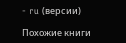- ru (версии)

Похожие книги